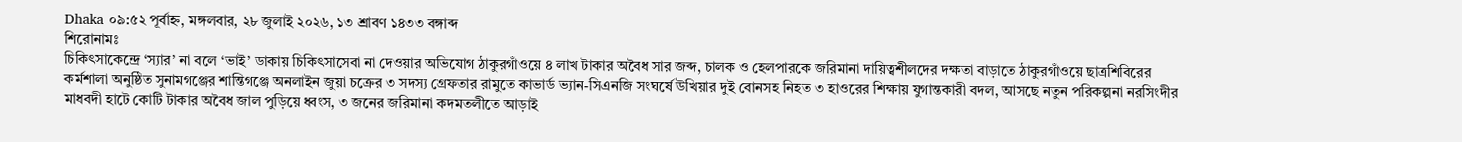Dhaka ০৯:৫২ পূর্বাহ্ন, মঙ্গলবার, ২৮ জুলাই ২০২৬, ১৩ শ্রাবণ ১৪৩৩ বঙ্গাব্দ
শিরোনামঃ
চিকিৎসাকেন্দ্রে ‘স্যার’ না বলে ‘ভাই’ ডাকায় চিকিৎসাসেবা না দেওয়ার অভিযোগ ঠাকুরগাঁওয়ে ৪ লাখ টাকার অবৈধ সার জব্দ, চালক ও হেলপারকে জরিমানা দায়িত্বশীলদের দক্ষতা বাড়াতে ঠাকুরগাঁওয়ে ছাত্রশিবিরের কর্মশালা অনুষ্ঠিত সুনামগঞ্জের শান্তিগঞ্জে অনলাইন জুয়া চক্রের ৩ সদস্য গ্রেফতার রামুতে কাভার্ড ভ্যান-সিএনজি সংঘর্ষে উখিয়ার দুই বোনসহ নিহত ৩ হাওরের শিক্ষায় যুগান্তকারী বদল, আসছে নতুন পরিকল্পনা নরসিংদীর মাধবদী হাটে কোটি টাকার অবৈধ জাল পুড়িয়ে ধ্বংস, ৩ জনের জরিমানা কদমতলীতে আড়াই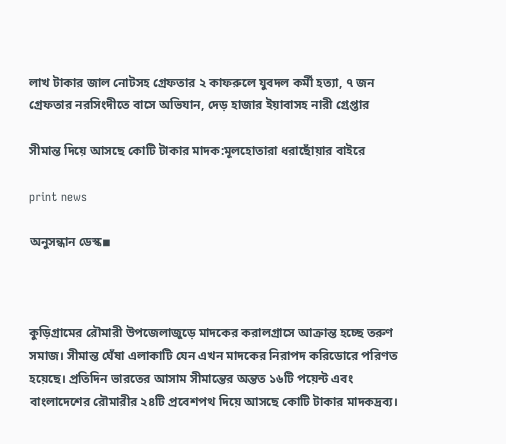লাখ টাকার জাল নোটসহ গ্রেফতার ২ কাফরুলে যুবদল কর্মী হত্যা, ৭ জন গ্রেফতার নরসিংদীতে বাসে অভিযান, দেড় হাজার ইয়াবাসহ নারী গ্রেপ্তার

সীমান্ত দিয়ে আসছে কোটি টাকার মাদক:মূলহোতারা ধরাছোঁয়ার বাইরে

print news

অনুসন্ধান ডেস্ক◾



কুড়িগ্রামের রৌমারী উপজেলাজুড়ে মাদকের করালগ্রাসে আক্রান্ত হচ্ছে তরুণ সমাজ। সীমান্ত ঘেঁষা এলাকাটি যেন এখন মাদকের নিরাপদ করিডোরে পরিণত হয়েছে। প্রতিদিন ভারতের আসাম সীমান্তের অন্তত ১৬টি পয়েন্ট এবং বাংলাদেশের রৌমারীর ২৪টি প্রবেশপথ দিয়ে আসছে কোটি টাকার মাদকদ্রব্য।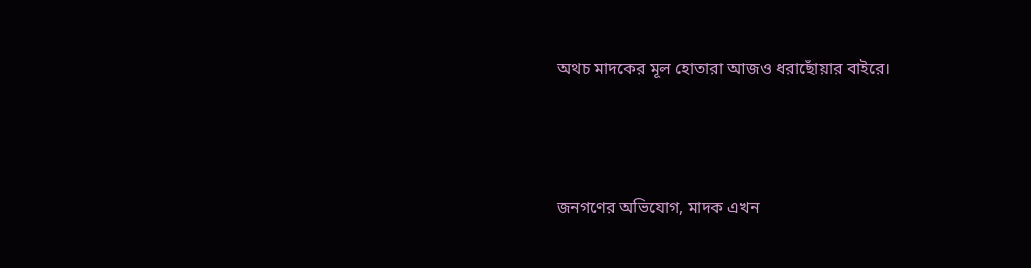অথচ মাদকের মূল হোতারা আজও ধরাছোঁয়ার বাইরে।



জনগণের অভিযোগ, মাদক এখন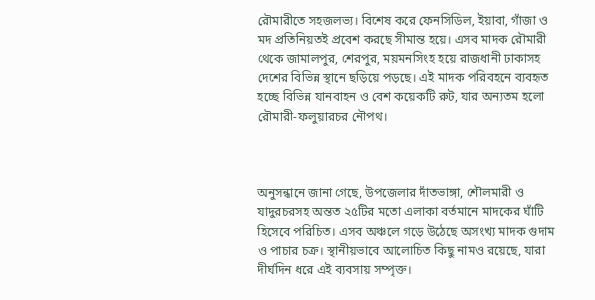রৌমারীতে সহজলভ্য। বিশেষ করে ফেনসিডিল, ইয়াবা, গাঁজা ও মদ প্রতিনিয়তই প্রবেশ করছে সীমান্ত হয়ে। এসব মাদক রৌমারী থেকে জামালপুর, শেরপুর, ময়মনসিংহ হয়ে রাজধানী ঢাকাসহ দেশের বিভিন্ন স্থানে ছড়িয়ে পড়ছে। এই মাদক পরিবহনে ব্যবহৃত হচ্ছে বিভিন্ন যানবাহন ও বেশ কয়েকটি রুট, যার অন্যতম হলো রৌমারী-ফলুয়ারচর নৌপথ।



অনুসন্ধানে জানা গেছে, উপজেলার দাঁতভাঙ্গা, শৌলমারী ও যাদুরচরসহ অন্তত ২৫টির মতো এলাকা বর্তমানে মাদকের ঘাঁটি হিসেবে পরিচিত। এসব অঞ্চলে গড়ে উঠেছে অসংখ্য মাদক গুদাম ও পাচার চক্র। স্থানীয়ভাবে আলোচিত কিছু নামও রয়েছে, যারা দীর্ঘদিন ধরে এই ব্যবসায় সম্পৃক্ত।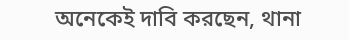অনেকেই দাবি করছেন, থানা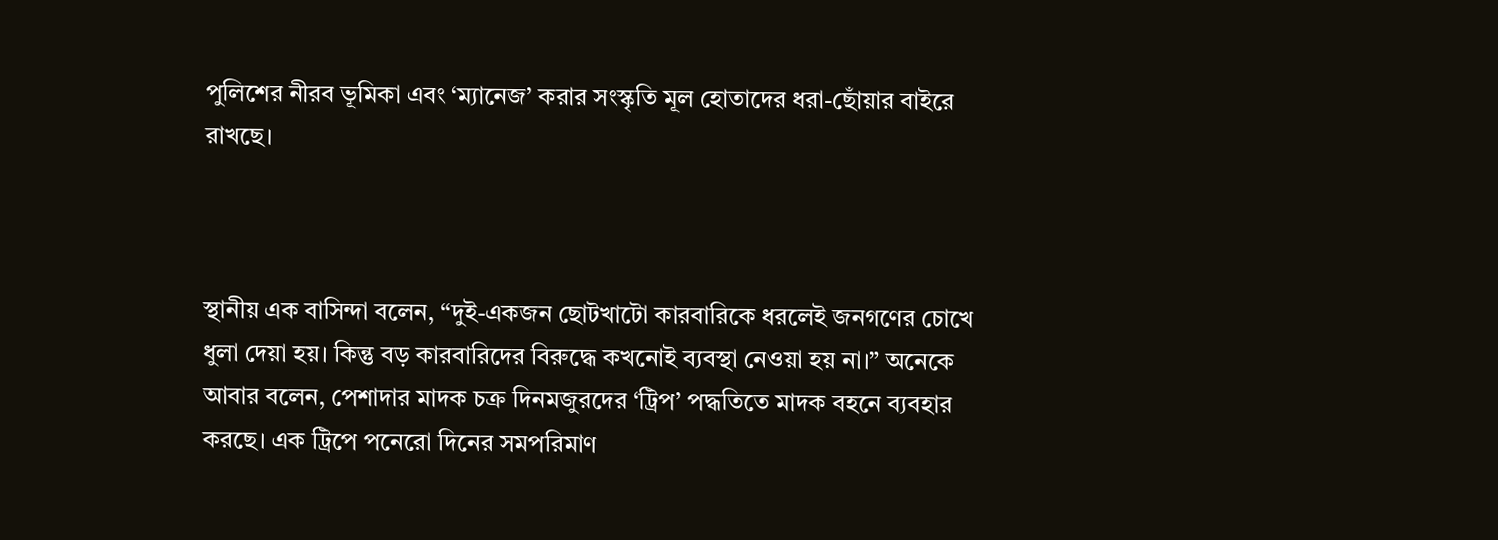পুলিশের নীরব ভূমিকা এবং ‘ম্যানেজ’ করার সংস্কৃতি মূল হোতাদের ধরা-ছোঁয়ার বাইরে রাখছে।



স্থানীয় এক বাসিন্দা বলেন, “দুই-একজন ছোটখাটো কারবারিকে ধরলেই জনগণের চোখে ধুলা দেয়া হয়। কিন্তু বড় কারবারিদের বিরুদ্ধে কখনোই ব্যবস্থা নেওয়া হয় না।” অনেকে আবার বলেন, পেশাদার মাদক চক্র দিনমজুরদের ‘ট্রিপ’ পদ্ধতিতে মাদক বহনে ব্যবহার করছে। এক ট্রিপে পনেরো দিনের সমপরিমাণ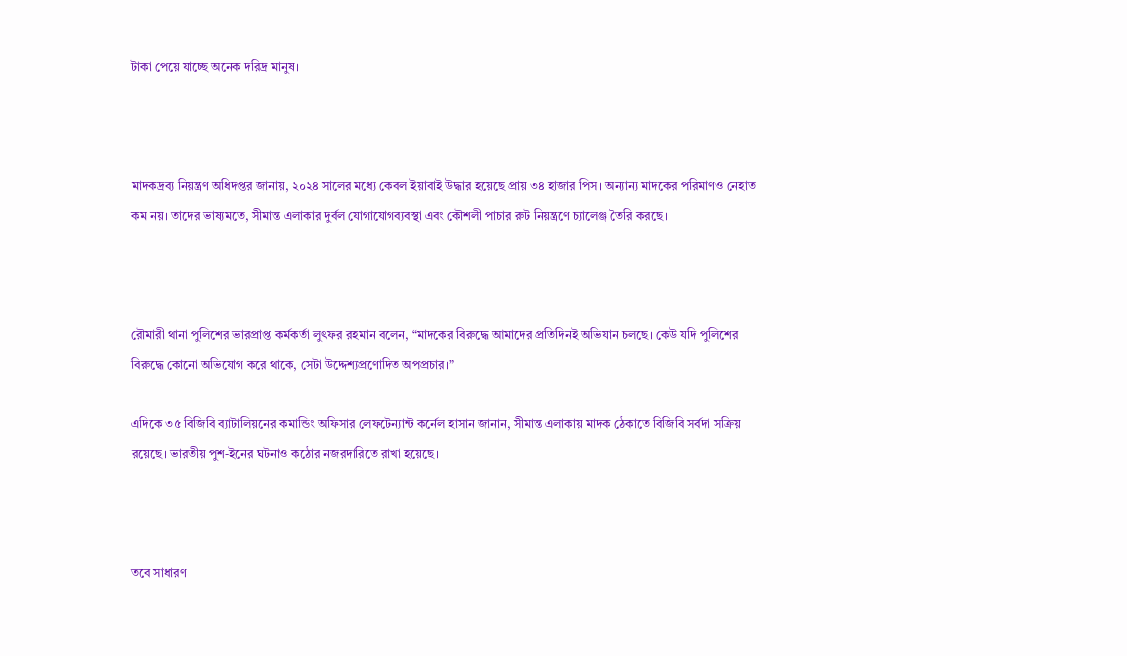টাকা পেয়ে যাচ্ছে অনেক দরিদ্র মানুষ।



মাদকদ্রব্য নিয়ন্ত্রণ অধিদপ্তর জানায়, ২০২৪ সালের মধ্যে কেবল ইয়াবাই উদ্ধার হয়েছে প্রায় ৩৪ হাজার পিস। অন্যান্য মাদকের পরিমাণও নেহাত কম নয়। তাদের ভাষ্যমতে, সীমান্ত এলাকার দুর্বল যোগাযোগব্যবস্থা এবং কৌশলী পাচার রুট নিয়ন্ত্রণে চ্যালেঞ্জ তৈরি করছে।



রৌমারী থানা পুলিশের ভারপ্রাপ্ত কর্মকর্তা লুৎফর রহমান বলেন, “মাদকের বিরুদ্ধে আমাদের প্রতিদিনই অভিযান চলছে। কেউ যদি পুলিশের বিরুদ্ধে কোনো অভিযোগ করে থাকে, সেটা উদ্দেশ্যপ্রণোদিত অপপ্রচার।”

এদিকে ৩৫ বিজিবি ব্যাটালিয়নের কমান্ডিং অফিসার লেফটেন্যান্ট কর্নেল হাসান জানান, সীমান্ত এলাকায় মাদক ঠেকাতে বিজিবি সর্বদা সক্রিয় রয়েছে। ভারতীয় পুশ-ইনের ঘটনাও কঠোর নজরদারিতে রাখা হয়েছে।



তবে সাধারণ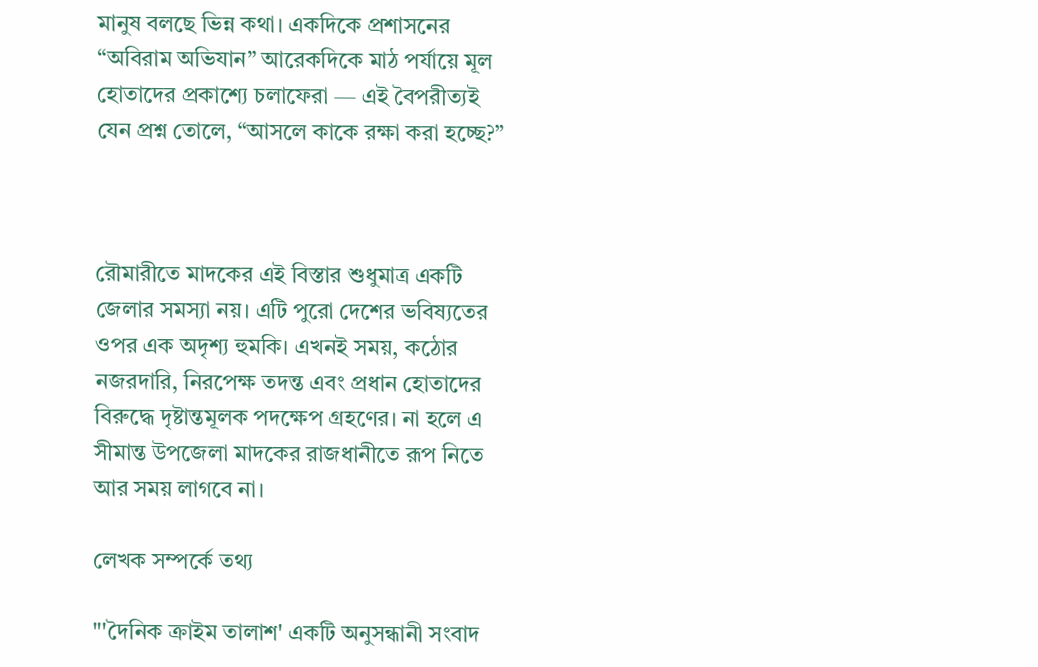মানুষ বলছে ভিন্ন কথা। একদিকে প্রশাসনের “অবিরাম অভিযান” আরেকদিকে মাঠ পর্যায়ে মূল হোতাদের প্রকাশ্যে চলাফেরা — এই বৈপরীত্যই যেন প্রশ্ন তোলে, “আসলে কাকে রক্ষা করা হচ্ছে?”



রৌমারীতে মাদকের এই বিস্তার শুধুমাত্র একটি জেলার সমস্যা নয়। এটি পুরো দেশের ভবিষ্যতের ওপর এক অদৃশ্য হুমকি। এখনই সময়, কঠোর নজরদারি, নিরপেক্ষ তদন্ত এবং প্রধান হোতাদের বিরুদ্ধে দৃষ্টান্তমূলক পদক্ষেপ গ্রহণের। না হলে এ সীমান্ত উপজেলা মাদকের রাজধানীতে রূপ নিতে আর সময় লাগবে না।

লেখক সম্পর্কে তথ্য

"'দৈনিক ক্রাইম তালাশ' একটি অনুসন্ধানী সংবাদ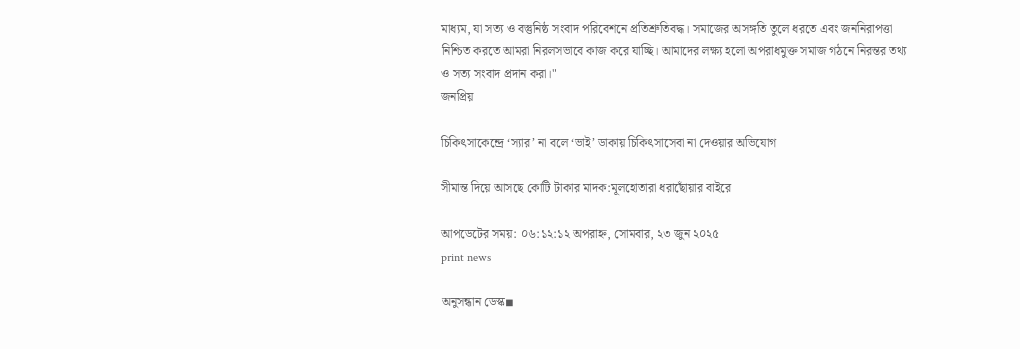মাধ্যম, যা সত্য ও বস্তুনিষ্ঠ সংবাদ পরিবেশনে প্রতিশ্রুতিবদ্ধ। সমাজের অসঙ্গতি তুলে ধরতে এবং জননিরাপত্তা নিশ্চিত করতে আমরা নিরলসভাবে কাজ করে যাচ্ছি। আমাদের লক্ষ্য হলো অপরাধমুক্ত সমাজ গঠনে নিরন্তর তথ্য ও সত্য সংবাদ প্রদান করা।"
জনপ্রিয়

চিকিৎসাকেন্দ্রে ‘স্যার’ না বলে ‘ভাই’ ডাকায় চিকিৎসাসেবা না দেওয়ার অভিযোগ

সীমান্ত দিয়ে আসছে কোটি টাকার মাদক:মূলহোতারা ধরাছোঁয়ার বাইরে

আপডেটের সময়: ০৬:১২:১২ অপরাহ্ন, সোমবার, ২৩ জুন ২০২৫
print news

অনুসন্ধান ডেস্ক◾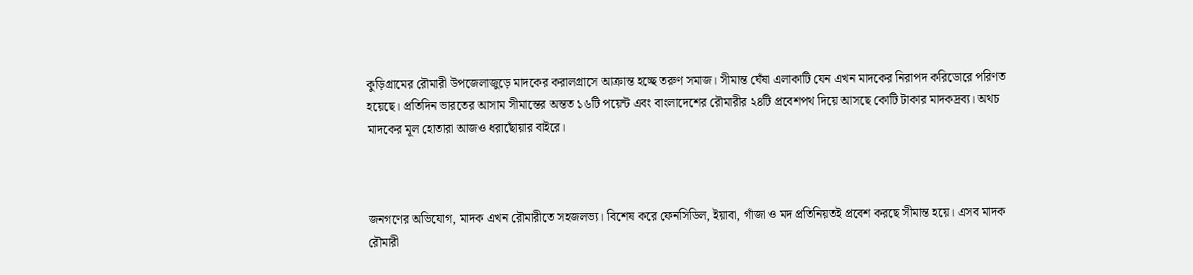কুড়িগ্রামের রৌমারী উপজেলাজুড়ে মাদকের করালগ্রাসে আক্রান্ত হচ্ছে তরুণ সমাজ। সীমান্ত ঘেঁষা এলাকাটি যেন এখন মাদকের নিরাপদ করিডোরে পরিণত হয়েছে। প্রতিদিন ভারতের আসাম সীমান্তের অন্তত ১৬টি পয়েন্ট এবং বাংলাদেশের রৌমারীর ২৪টি প্রবেশপথ দিয়ে আসছে কোটি টাকার মাদকদ্রব্য। অথচ মাদকের মূল হোতারা আজও ধরাছোঁয়ার বাইরে।



জনগণের অভিযোগ, মাদক এখন রৌমারীতে সহজলভ্য। বিশেষ করে ফেনসিডিল, ইয়াবা, গাঁজা ও মদ প্রতিনিয়তই প্রবেশ করছে সীমান্ত হয়ে। এসব মাদক রৌমারী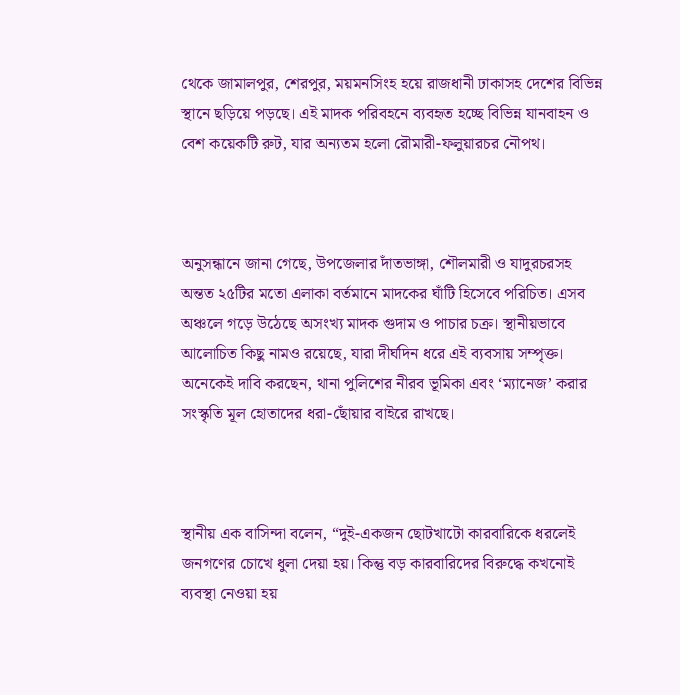থেকে জামালপুর, শেরপুর, ময়মনসিংহ হয়ে রাজধানী ঢাকাসহ দেশের বিভিন্ন স্থানে ছড়িয়ে পড়ছে। এই মাদক পরিবহনে ব্যবহৃত হচ্ছে বিভিন্ন যানবাহন ও বেশ কয়েকটি রুট, যার অন্যতম হলো রৌমারী-ফলুয়ারচর নৌপথ।



অনুসন্ধানে জানা গেছে, উপজেলার দাঁতভাঙ্গা, শৌলমারী ও যাদুরচরসহ অন্তত ২৫টির মতো এলাকা বর্তমানে মাদকের ঘাঁটি হিসেবে পরিচিত। এসব অঞ্চলে গড়ে উঠেছে অসংখ্য মাদক গুদাম ও পাচার চক্র। স্থানীয়ভাবে আলোচিত কিছু নামও রয়েছে, যারা দীর্ঘদিন ধরে এই ব্যবসায় সম্পৃক্ত। অনেকেই দাবি করছেন, থানা পুলিশের নীরব ভূমিকা এবং ‘ম্যানেজ’ করার সংস্কৃতি মূল হোতাদের ধরা-ছোঁয়ার বাইরে রাখছে।



স্থানীয় এক বাসিন্দা বলেন, “দুই-একজন ছোটখাটো কারবারিকে ধরলেই জনগণের চোখে ধুলা দেয়া হয়। কিন্তু বড় কারবারিদের বিরুদ্ধে কখনোই ব্যবস্থা নেওয়া হয়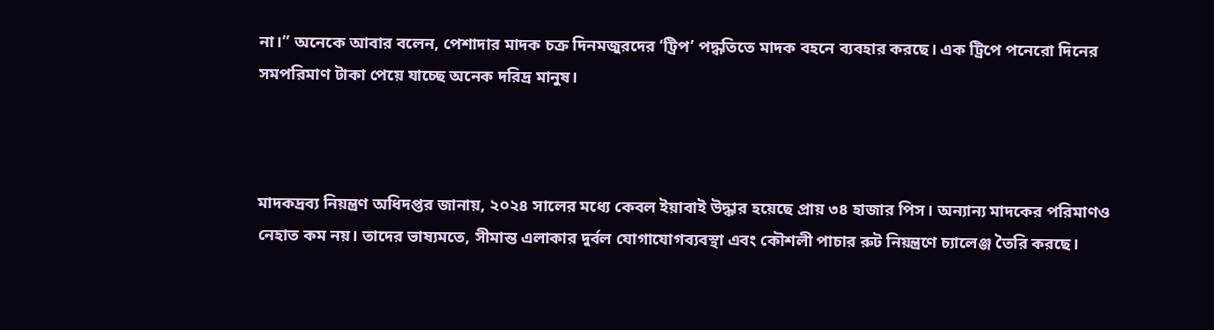না।” অনেকে আবার বলেন, পেশাদার মাদক চক্র দিনমজুরদের ‘ট্রিপ’ পদ্ধতিতে মাদক বহনে ব্যবহার করছে। এক ট্রিপে পনেরো দিনের সমপরিমাণ টাকা পেয়ে যাচ্ছে অনেক দরিদ্র মানুষ।



মাদকদ্রব্য নিয়ন্ত্রণ অধিদপ্তর জানায়, ২০২৪ সালের মধ্যে কেবল ইয়াবাই উদ্ধার হয়েছে প্রায় ৩৪ হাজার পিস। অন্যান্য মাদকের পরিমাণও নেহাত কম নয়। তাদের ভাষ্যমতে, সীমান্ত এলাকার দুর্বল যোগাযোগব্যবস্থা এবং কৌশলী পাচার রুট নিয়ন্ত্রণে চ্যালেঞ্জ তৈরি করছে।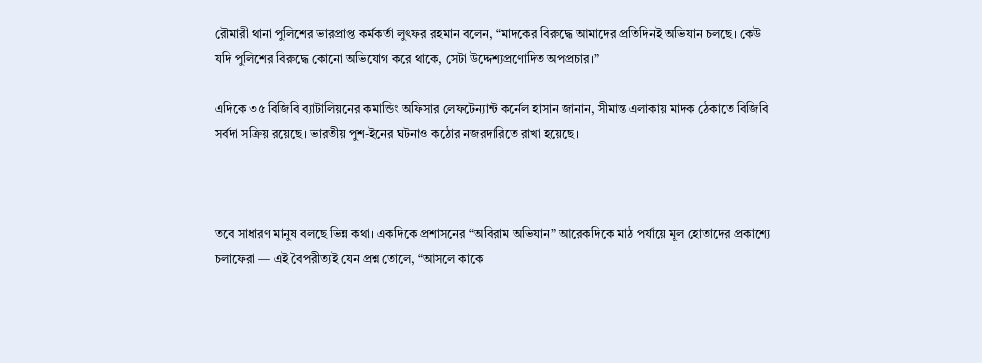রৌমারী থানা পুলিশের ভারপ্রাপ্ত কর্মকর্তা লুৎফর রহমান বলেন, “মাদকের বিরুদ্ধে আমাদের প্রতিদিনই অভিযান চলছে। কেউ যদি পুলিশের বিরুদ্ধে কোনো অভিযোগ করে থাকে, সেটা উদ্দেশ্যপ্রণোদিত অপপ্রচার।”

এদিকে ৩৫ বিজিবি ব্যাটালিয়নের কমান্ডিং অফিসার লেফটেন্যান্ট কর্নেল হাসান জানান, সীমান্ত এলাকায় মাদক ঠেকাতে বিজিবি সর্বদা সক্রিয় রয়েছে। ভারতীয় পুশ-ইনের ঘটনাও কঠোর নজরদারিতে রাখা হয়েছে।



তবে সাধারণ মানুষ বলছে ভিন্ন কথা। একদিকে প্রশাসনের “অবিরাম অভিযান” আরেকদিকে মাঠ পর্যায়ে মূল হোতাদের প্রকাশ্যে চলাফেরা — এই বৈপরীত্যই যেন প্রশ্ন তোলে, “আসলে কাকে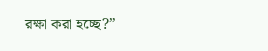রক্ষা করা হচ্ছে?”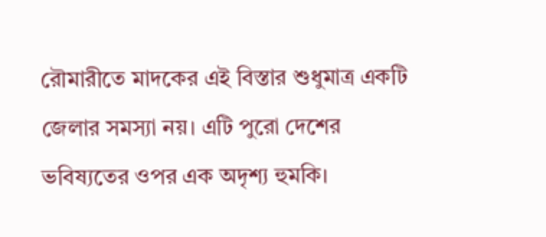রৌমারীতে মাদকের এই বিস্তার শুধুমাত্র একটি জেলার সমস্যা নয়। এটি পুরো দেশের ভবিষ্যতের ওপর এক অদৃশ্য হুমকি।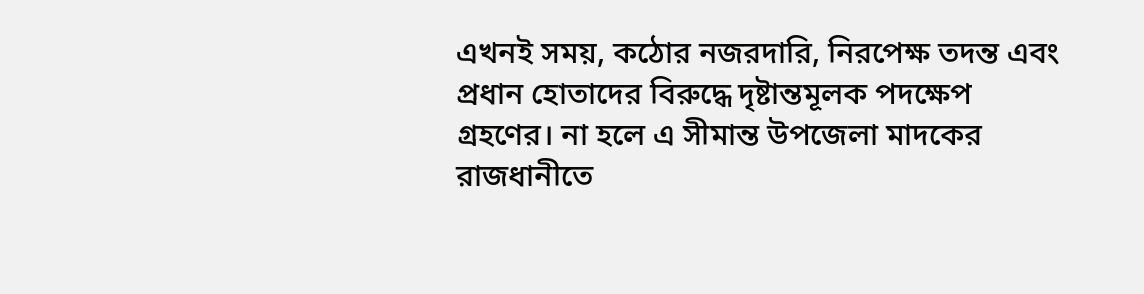এখনই সময়, কঠোর নজরদারি, নিরপেক্ষ তদন্ত এবং প্রধান হোতাদের বিরুদ্ধে দৃষ্টান্তমূলক পদক্ষেপ গ্রহণের। না হলে এ সীমান্ত উপজেলা মাদকের রাজধানীতে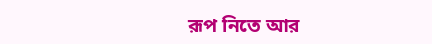রূপ নিতে আর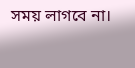সময় লাগবে না।